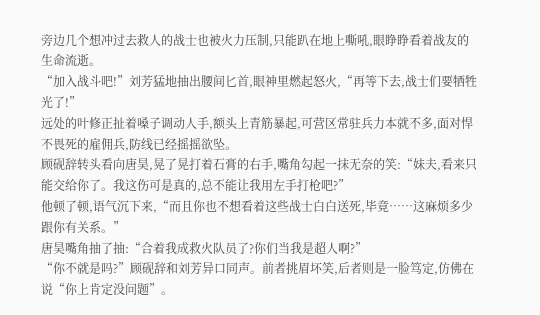旁边几个想冲过去救人的战士也被火力压制,只能趴在地上嘶吼,眼睁睁看着战友的生命流逝。
“加入战斗吧!”刘芳猛地抽出腰间匕首,眼神里燃起怒火,“再等下去,战士们要牺牲光了!”
远处的叶修正扯着嗓子调动人手,额头上青筋暴起,可营区常驻兵力本就不多,面对悍不畏死的雇佣兵,防线已经摇摇欲坠。
顾砚辞转头看向唐昊,晃了晃打着石膏的右手,嘴角勾起一抹无奈的笑:“妹夫,看来只能交给你了。我这伤可是真的,总不能让我用左手打枪吧?”
他顿了顿,语气沉下来,“而且你也不想看着这些战士白白送死,毕竟……这麻烦多少跟你有关系。”
唐昊嘴角抽了抽:“合着我成救火队员了?你们当我是超人啊?”
“你不就是吗?”顾砚辞和刘芳异口同声。前者挑眉坏笑,后者则是一脸笃定,仿佛在说“你上肯定没问题”。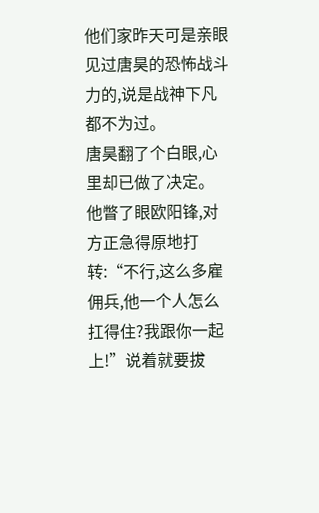他们家昨天可是亲眼见过唐昊的恐怖战斗力的,说是战神下凡都不为过。
唐昊翻了个白眼,心里却已做了决定。
他瞥了眼欧阳锋,对方正急得原地打转:“不行,这么多雇佣兵,他一个人怎么扛得住?我跟你一起上!”说着就要拔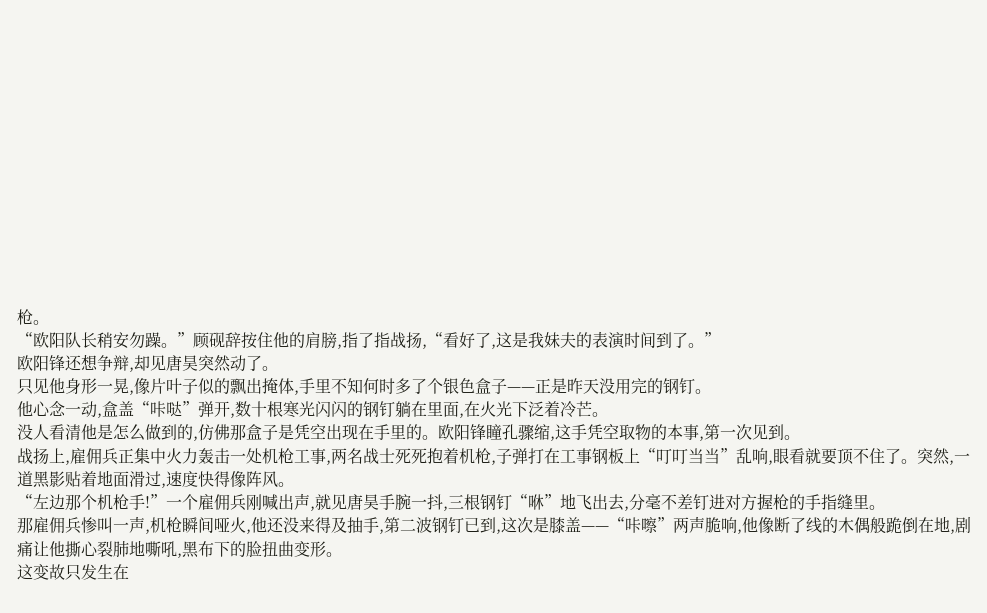枪。
“欧阳队长稍安勿躁。”顾砚辞按住他的肩膀,指了指战扬,“看好了,这是我妹夫的表演时间到了。”
欧阳锋还想争辩,却见唐昊突然动了。
只见他身形一晃,像片叶子似的飘出掩体,手里不知何时多了个银色盒子——正是昨天没用完的钢钉。
他心念一动,盒盖“咔哒”弹开,数十根寒光闪闪的钢钉躺在里面,在火光下泛着冷芒。
没人看清他是怎么做到的,仿佛那盒子是凭空出现在手里的。欧阳锋瞳孔骤缩,这手凭空取物的本事,第一次见到。
战扬上,雇佣兵正集中火力轰击一处机枪工事,两名战士死死抱着机枪,子弹打在工事钢板上“叮叮当当”乱响,眼看就要顶不住了。突然,一道黑影贴着地面滑过,速度快得像阵风。
“左边那个机枪手!”一个雇佣兵刚喊出声,就见唐昊手腕一抖,三根钢钉“咻”地飞出去,分毫不差钉进对方握枪的手指缝里。
那雇佣兵惨叫一声,机枪瞬间哑火,他还没来得及抽手,第二波钢钉已到,这次是膝盖——“咔嚓”两声脆响,他像断了线的木偶般跪倒在地,剧痛让他撕心裂肺地嘶吼,黑布下的脸扭曲变形。
这变故只发生在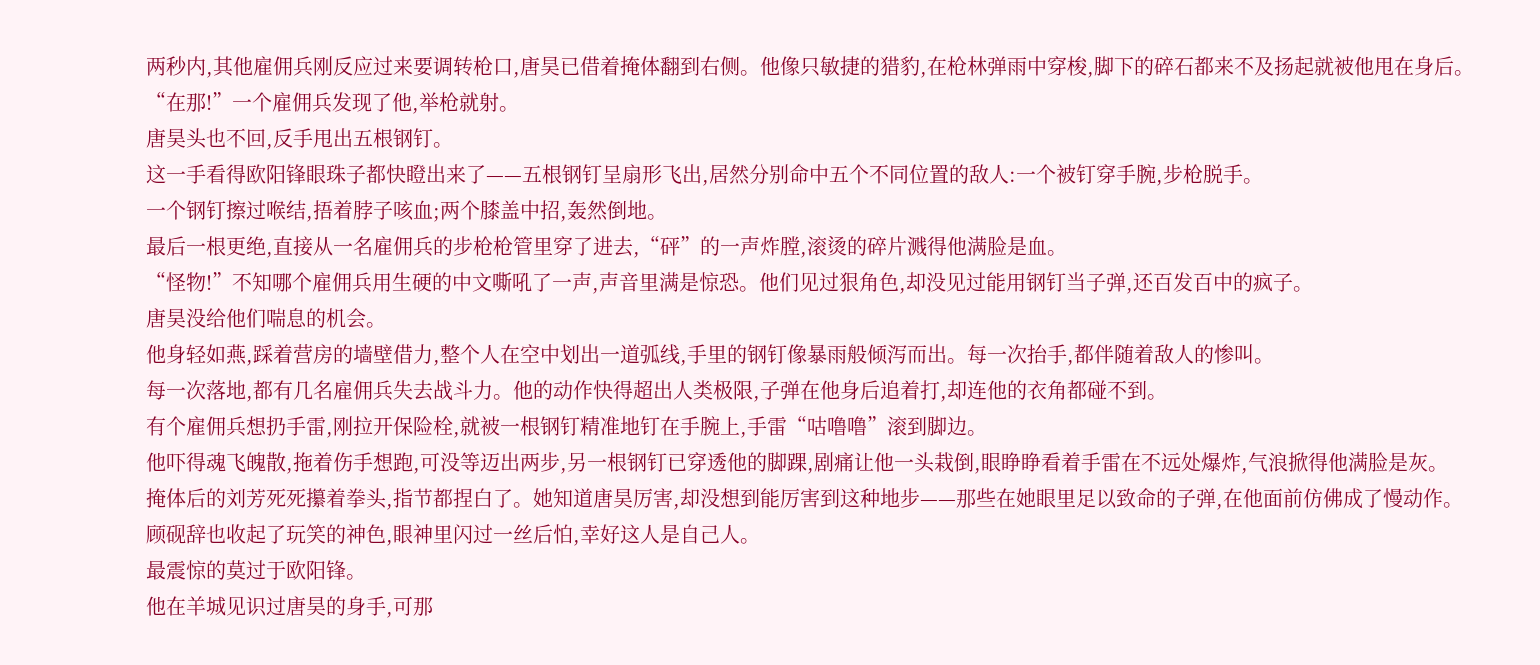两秒内,其他雇佣兵刚反应过来要调转枪口,唐昊已借着掩体翻到右侧。他像只敏捷的猎豹,在枪林弹雨中穿梭,脚下的碎石都来不及扬起就被他甩在身后。
“在那!”一个雇佣兵发现了他,举枪就射。
唐昊头也不回,反手甩出五根钢钉。
这一手看得欧阳锋眼珠子都快瞪出来了——五根钢钉呈扇形飞出,居然分别命中五个不同位置的敌人:一个被钉穿手腕,步枪脱手。
一个钢钉擦过喉结,捂着脖子咳血;两个膝盖中招,轰然倒地。
最后一根更绝,直接从一名雇佣兵的步枪枪管里穿了进去,“砰”的一声炸膛,滚烫的碎片溅得他满脸是血。
“怪物!”不知哪个雇佣兵用生硬的中文嘶吼了一声,声音里满是惊恐。他们见过狠角色,却没见过能用钢钉当子弹,还百发百中的疯子。
唐昊没给他们喘息的机会。
他身轻如燕,踩着营房的墙壁借力,整个人在空中划出一道弧线,手里的钢钉像暴雨般倾泻而出。每一次抬手,都伴随着敌人的惨叫。
每一次落地,都有几名雇佣兵失去战斗力。他的动作快得超出人类极限,子弹在他身后追着打,却连他的衣角都碰不到。
有个雇佣兵想扔手雷,刚拉开保险栓,就被一根钢钉精准地钉在手腕上,手雷“咕噜噜”滚到脚边。
他吓得魂飞魄散,拖着伤手想跑,可没等迈出两步,另一根钢钉已穿透他的脚踝,剧痛让他一头栽倒,眼睁睁看着手雷在不远处爆炸,气浪掀得他满脸是灰。
掩体后的刘芳死死攥着拳头,指节都捏白了。她知道唐昊厉害,却没想到能厉害到这种地步——那些在她眼里足以致命的子弹,在他面前仿佛成了慢动作。
顾砚辞也收起了玩笑的神色,眼神里闪过一丝后怕,幸好这人是自己人。
最震惊的莫过于欧阳锋。
他在羊城见识过唐昊的身手,可那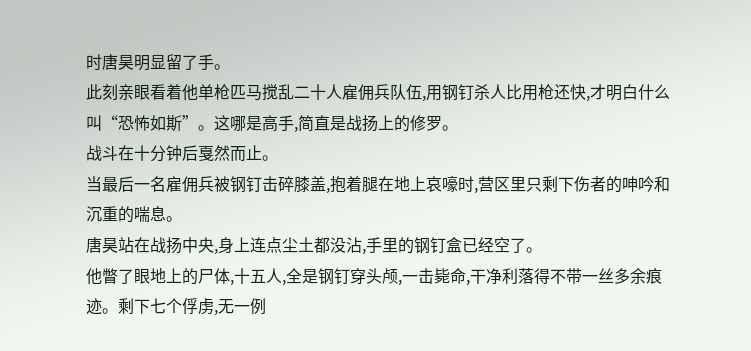时唐昊明显留了手。
此刻亲眼看着他单枪匹马搅乱二十人雇佣兵队伍,用钢钉杀人比用枪还快,才明白什么叫“恐怖如斯”。这哪是高手,简直是战扬上的修罗。
战斗在十分钟后戛然而止。
当最后一名雇佣兵被钢钉击碎膝盖,抱着腿在地上哀嚎时,营区里只剩下伤者的呻吟和沉重的喘息。
唐昊站在战扬中央,身上连点尘土都没沾,手里的钢钉盒已经空了。
他瞥了眼地上的尸体,十五人,全是钢钉穿头颅,一击毙命,干净利落得不带一丝多余痕迹。剩下七个俘虏,无一例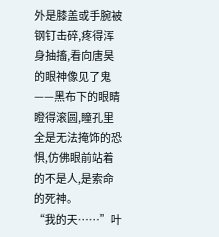外是膝盖或手腕被钢钉击碎,疼得浑身抽搐,看向唐昊的眼神像见了鬼——黑布下的眼睛瞪得滚圆,瞳孔里全是无法掩饰的恐惧,仿佛眼前站着的不是人,是索命的死神。
“我的天……”叶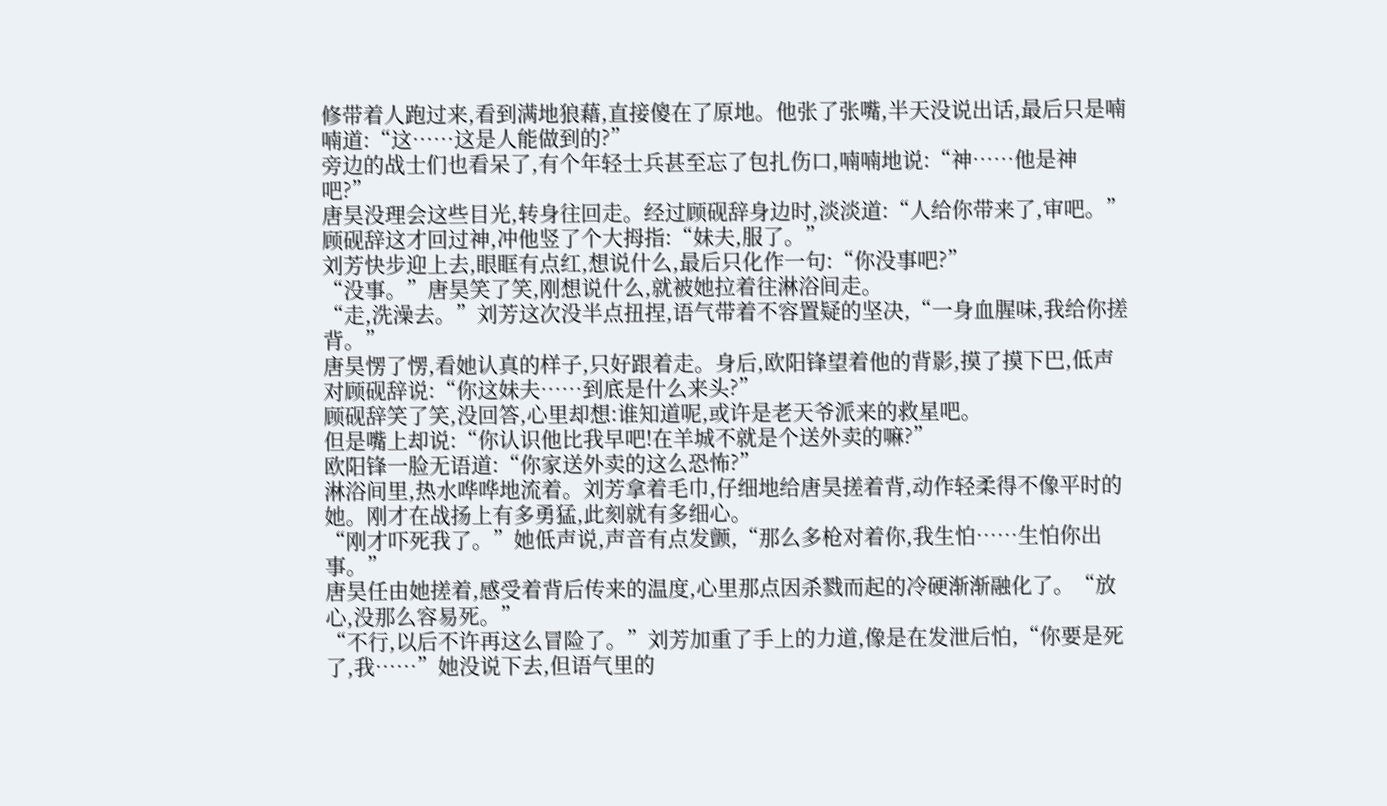修带着人跑过来,看到满地狼藉,直接傻在了原地。他张了张嘴,半天没说出话,最后只是喃喃道:“这……这是人能做到的?”
旁边的战士们也看呆了,有个年轻士兵甚至忘了包扎伤口,喃喃地说:“神……他是神吧?”
唐昊没理会这些目光,转身往回走。经过顾砚辞身边时,淡淡道:“人给你带来了,审吧。”
顾砚辞这才回过神,冲他竖了个大拇指:“妹夫,服了。”
刘芳快步迎上去,眼眶有点红,想说什么,最后只化作一句:“你没事吧?”
“没事。”唐昊笑了笑,刚想说什么,就被她拉着往淋浴间走。
“走,洗澡去。”刘芳这次没半点扭捏,语气带着不容置疑的坚决,“一身血腥味,我给你搓背。”
唐昊愣了愣,看她认真的样子,只好跟着走。身后,欧阳锋望着他的背影,摸了摸下巴,低声对顾砚辞说:“你这妹夫……到底是什么来头?”
顾砚辞笑了笑,没回答,心里却想:谁知道呢,或许是老天爷派来的救星吧。
但是嘴上却说:“你认识他比我早吧!在羊城不就是个送外卖的嘛?”
欧阳锋一脸无语道:“你家送外卖的这么恐怖?”
淋浴间里,热水哗哗地流着。刘芳拿着毛巾,仔细地给唐昊搓着背,动作轻柔得不像平时的她。刚才在战扬上有多勇猛,此刻就有多细心。
“刚才吓死我了。”她低声说,声音有点发颤,“那么多枪对着你,我生怕……生怕你出事。”
唐昊任由她搓着,感受着背后传来的温度,心里那点因杀戮而起的冷硬渐渐融化了。“放心,没那么容易死。”
“不行,以后不许再这么冒险了。”刘芳加重了手上的力道,像是在发泄后怕,“你要是死了,我……”她没说下去,但语气里的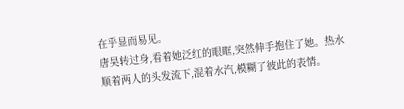在乎显而易见。
唐昊转过身,看着她泛红的眼眶,突然伸手抱住了她。热水顺着两人的头发流下,混着水汽,模糊了彼此的表情。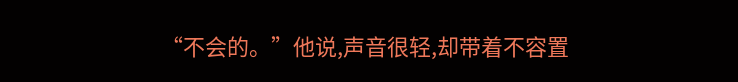“不会的。”他说,声音很轻,却带着不容置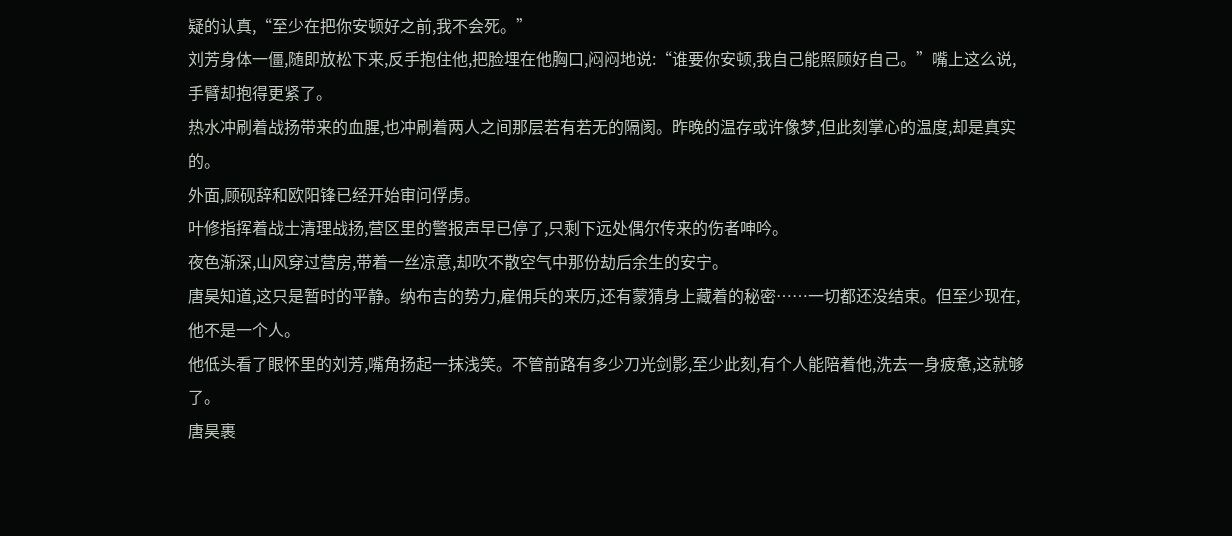疑的认真,“至少在把你安顿好之前,我不会死。”
刘芳身体一僵,随即放松下来,反手抱住他,把脸埋在他胸口,闷闷地说:“谁要你安顿,我自己能照顾好自己。”嘴上这么说,手臂却抱得更紧了。
热水冲刷着战扬带来的血腥,也冲刷着两人之间那层若有若无的隔阂。昨晚的温存或许像梦,但此刻掌心的温度,却是真实的。
外面,顾砚辞和欧阳锋已经开始审问俘虏。
叶修指挥着战士清理战扬,营区里的警报声早已停了,只剩下远处偶尔传来的伤者呻吟。
夜色渐深,山风穿过营房,带着一丝凉意,却吹不散空气中那份劫后余生的安宁。
唐昊知道,这只是暂时的平静。纳布吉的势力,雇佣兵的来历,还有蒙猜身上藏着的秘密……一切都还没结束。但至少现在,他不是一个人。
他低头看了眼怀里的刘芳,嘴角扬起一抹浅笑。不管前路有多少刀光剑影,至少此刻,有个人能陪着他,洗去一身疲惫,这就够了。
唐昊裹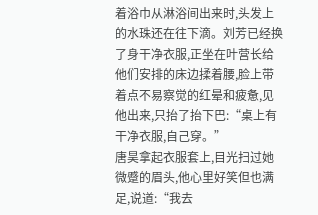着浴巾从淋浴间出来时,头发上的水珠还在往下滴。刘芳已经换了身干净衣服,正坐在叶营长给他们安排的床边揉着腰,脸上带着点不易察觉的红晕和疲惫,见他出来,只抬了抬下巴:“桌上有干净衣服,自己穿。”
唐昊拿起衣服套上,目光扫过她微蹙的眉头,他心里好笑但也满足,说道:“我去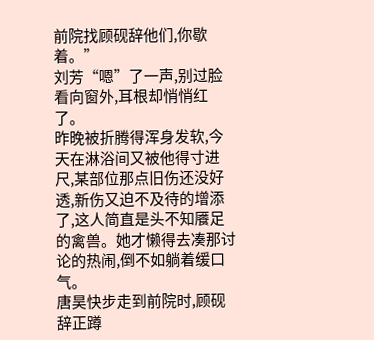前院找顾砚辞他们,你歇着。”
刘芳“嗯”了一声,别过脸看向窗外,耳根却悄悄红了。
昨晚被折腾得浑身发软,今天在淋浴间又被他得寸进尺,某部位那点旧伤还没好透,新伤又迫不及待的增添了,这人简直是头不知餍足的禽兽。她才懒得去凑那讨论的热闹,倒不如躺着缓口气。
唐昊快步走到前院时,顾砚辞正蹲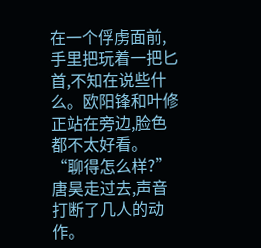在一个俘虏面前,手里把玩着一把匕首,不知在说些什么。欧阳锋和叶修正站在旁边,脸色都不太好看。
“聊得怎么样?”唐昊走过去,声音打断了几人的动作。